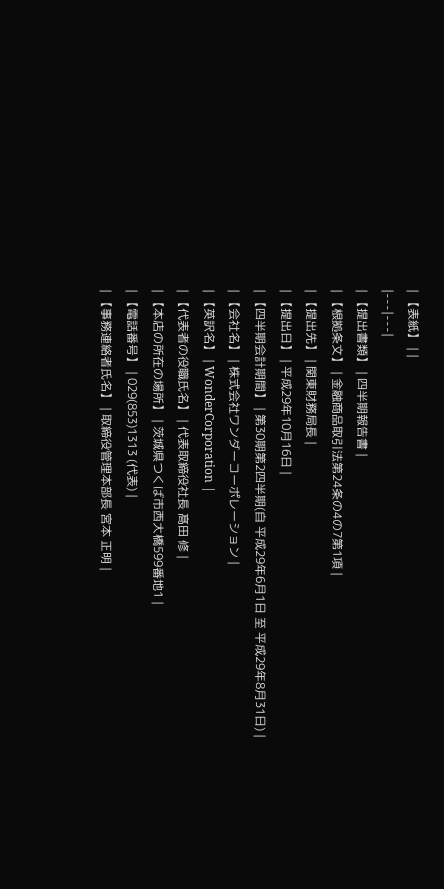| 【表紙】 | |
|---|---|
| 【提出書類】 | 四半期報告書 |
| 【根拠条文】 | 金融商品取引法第24条の4の7第1項 |
| 【提出先】 | 関東財務局長 |
| 【提出日】 | 平成29年10月16日 |
| 【四半期会計期間】 | 第30期第2四半期(自 平成29年6月1日 至 平成29年8月31日) |
| 【会社名】 | 株式会社ワンダーコーポレーション |
| 【英訳名】 | WonderCorporation |
| 【代表者の役職氏名】 | 代表取締役社長 髙田 修 |
| 【本店の所在の場所】 | 茨城県つくば市西大橋599番地1 |
| 【電話番号】 | 029(853)1313 (代表) |
| 【事務連絡者氏名】 | 取締役管理本部長 宮本 正明 |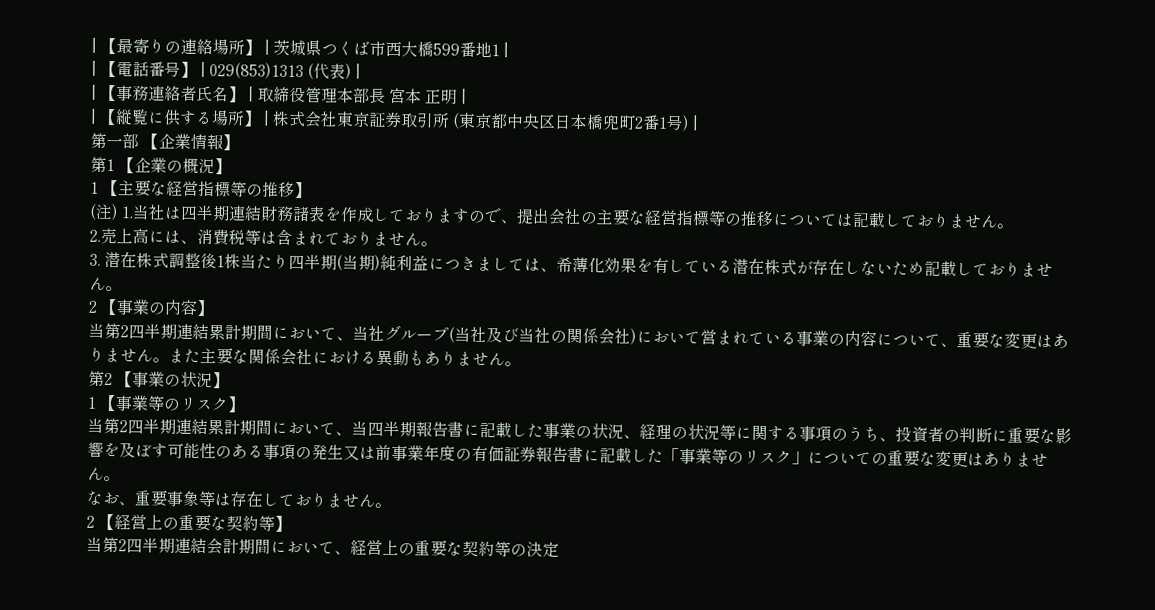| 【最寄りの連絡場所】 | 茨城県つくば市西大橋599番地1 |
| 【電話番号】 | 029(853)1313 (代表) |
| 【事務連絡者氏名】 | 取締役管理本部長 宮本 正明 |
| 【縦覧に供する場所】 | 株式会社東京証券取引所 (東京都中央区日本橋兜町2番1号) |
第一部 【企業情報】
第1 【企業の概況】
1 【主要な経営指標等の推移】
(注) 1.当社は四半期連結財務諸表を作成しておりますので、提出会社の主要な経営指標等の推移については記載しておりません。
2.売上高には、消費税等は含まれておりません。
3. 潜在株式調整後1株当たり四半期(当期)純利益につきましては、希薄化効果を有している潜在株式が存在しないため記載しておりません。
2 【事業の内容】
当第2四半期連結累計期間において、当社グループ(当社及び当社の関係会社)において営まれている事業の内容について、重要な変更はありません。また主要な関係会社における異動もありません。
第2 【事業の状況】
1 【事業等のリスク】
当第2四半期連結累計期間において、当四半期報告書に記載した事業の状況、経理の状況等に関する事項のうち、投資者の判断に重要な影響を及ぼす可能性のある事項の発生又は前事業年度の有価証券報告書に記載した「事業等のリスク」についての重要な変更はありません。
なお、重要事象等は存在しておりません。
2 【経営上の重要な契約等】
当第2四半期連結会計期間において、経営上の重要な契約等の決定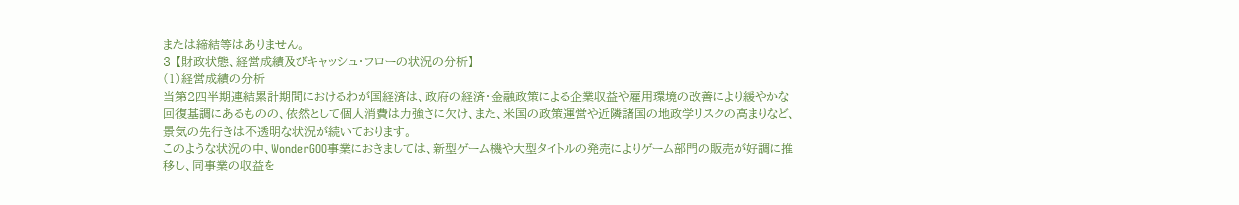または締結等はありません。
3 【財政状態、経営成績及びキャッシュ・フローの状況の分析】
(1)経営成績の分析
当第2四半期連結累計期間におけるわが国経済は、政府の経済・金融政策による企業収益や雇用環境の改善により緩やかな回復基調にあるものの、依然として個人消費は力強さに欠け、また、米国の政策運営や近隣諸国の地政学リスクの高まりなど、景気の先行きは不透明な状況が続いております。
このような状況の中、WonderGOO事業におきましては、新型ゲーム機や大型タイトルの発売によりゲーム部門の販売が好調に推移し、同事業の収益を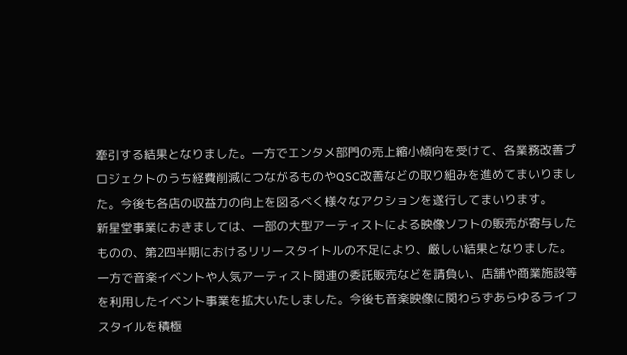牽引する結果となりました。一方でエンタメ部門の売上縮小傾向を受けて、各業務改善プロジェクトのうち経費削減につながるものやQSC改善などの取り組みを進めてまいりました。今後も各店の収益力の向上を図るべく様々なアクションを遂行してまいります。
新星堂事業におきましては、一部の大型アーティストによる映像ソフトの販売が寄与したものの、第2四半期におけるリリースタイトルの不足により、厳しい結果となりました。一方で音楽イベントや人気アーティスト関連の委託販売などを請負い、店舗や商業施設等を利用したイベント事業を拡大いたしました。今後も音楽映像に関わらずあらゆるライフスタイルを積極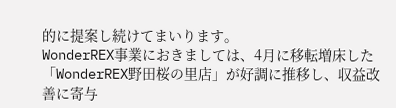的に提案し続けてまいります。
WonderREX事業におきましては、4月に移転増床した「WonderREX野田桜の里店」が好調に推移し、収益改善に寄与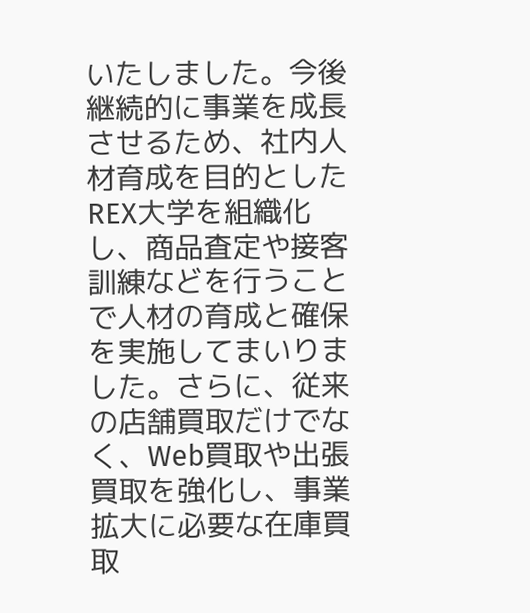いたしました。今後継続的に事業を成長させるため、社内人材育成を目的としたREX大学を組織化し、商品査定や接客訓練などを行うことで人材の育成と確保を実施してまいりました。さらに、従来の店舗買取だけでなく、Web買取や出張買取を強化し、事業拡大に必要な在庫買取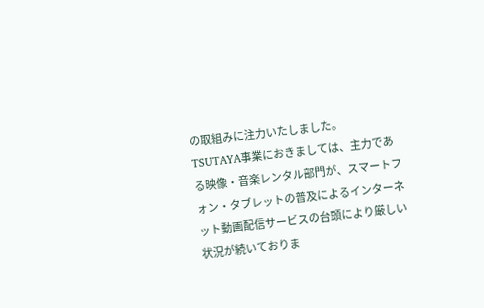の取組みに注力いたしました。
TSUTAYA事業におきましては、主力である映像・音楽レンタル部門が、スマートフォン・タブレットの普及によるインターネット動画配信サービスの台頭により厳しい状況が続いておりま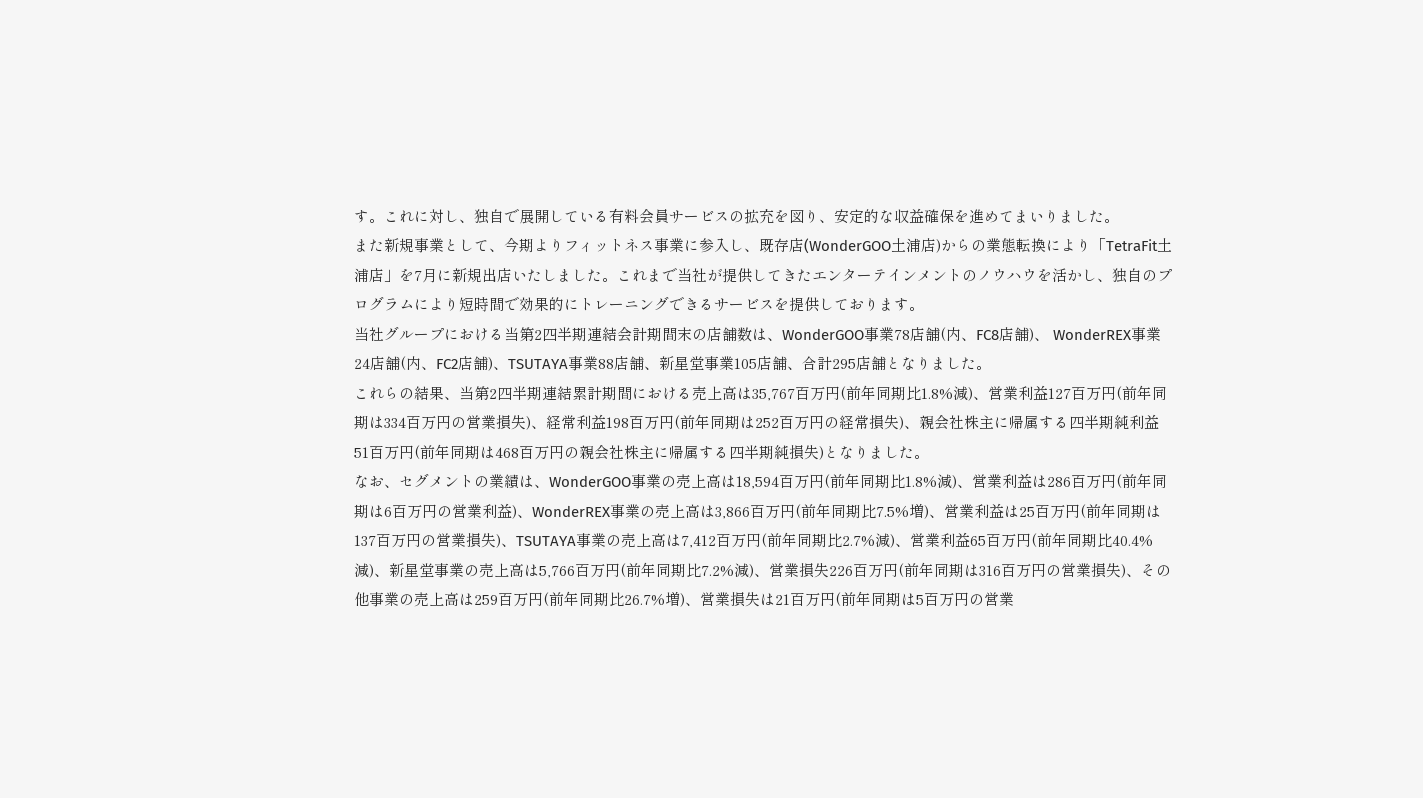す。これに対し、独自で展開している有料会員サービスの拡充を図り、安定的な収益確保を進めてまいりました。
また新規事業として、今期よりフィットネス事業に参入し、既存店(WonderGOO土浦店)からの業態転換により「TetraFit土浦店」を7月に新規出店いたしました。これまで当社が提供してきたエンターテインメントのノウハウを活かし、独自のプログラムにより短時間で効果的にトレーニングできるサービスを提供しております。
当社グループにおける当第2四半期連結会計期間末の店舗数は、WonderGOO事業78店舗(内、FC8店舗)、 WonderREX事業24店舗(内、FC2店舗)、TSUTAYA事業88店舗、新星堂事業105店舗、合計295店舗となりました。
これらの結果、当第2四半期連結累計期間における売上高は35,767百万円(前年同期比1.8%減)、営業利益127百万円(前年同期は334百万円の営業損失)、経常利益198百万円(前年同期は252百万円の経常損失)、親会社株主に帰属する四半期純利益51百万円(前年同期は468百万円の親会社株主に帰属する四半期純損失)となりました。
なお、セグメントの業績は、WonderGOO事業の売上高は18,594百万円(前年同期比1.8%減)、営業利益は286百万円(前年同期は6百万円の営業利益)、WonderREX事業の売上高は3,866百万円(前年同期比7.5%増)、営業利益は25百万円(前年同期は137百万円の営業損失)、TSUTAYA事業の売上高は7,412百万円(前年同期比2.7%減)、営業利益65百万円(前年同期比40.4%減)、新星堂事業の売上高は5,766百万円(前年同期比7.2%減)、営業損失226百万円(前年同期は316百万円の営業損失)、その他事業の売上高は259百万円(前年同期比26.7%増)、営業損失は21百万円(前年同期は5百万円の営業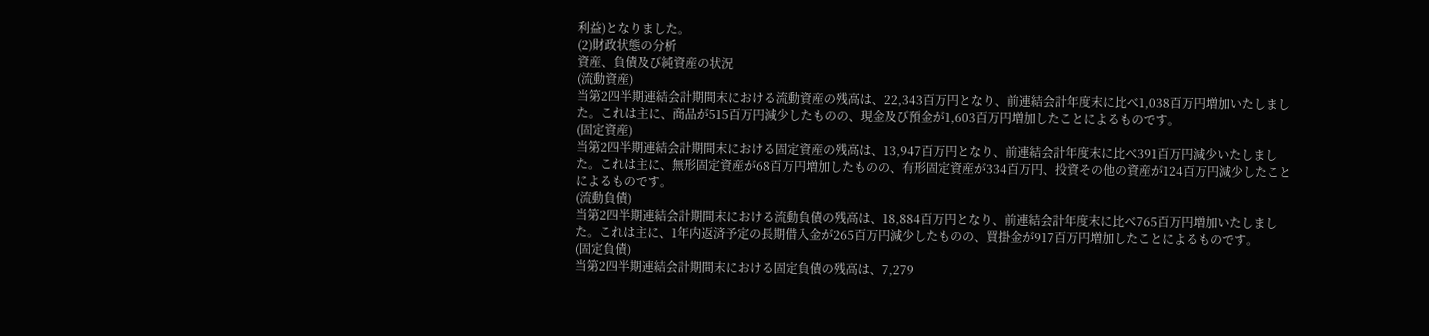利益)となりました。
(2)財政状態の分析
資産、負債及び純資産の状況
(流動資産)
当第2四半期連結会計期間末における流動資産の残高は、22,343百万円となり、前連結会計年度末に比べ1,038百万円増加いたしました。これは主に、商品が515百万円減少したものの、現金及び預金が1,603百万円増加したことによるものです。
(固定資産)
当第2四半期連結会計期間末における固定資産の残高は、13,947百万円となり、前連結会計年度末に比べ391百万円減少いたしました。これは主に、無形固定資産が68百万円増加したものの、有形固定資産が334百万円、投資その他の資産が124百万円減少したことによるものです。
(流動負債)
当第2四半期連結会計期間末における流動負債の残高は、18,884百万円となり、前連結会計年度末に比べ765百万円増加いたしました。これは主に、1年内返済予定の長期借入金が265百万円減少したものの、買掛金が917百万円増加したことによるものです。
(固定負債)
当第2四半期連結会計期間末における固定負債の残高は、7,279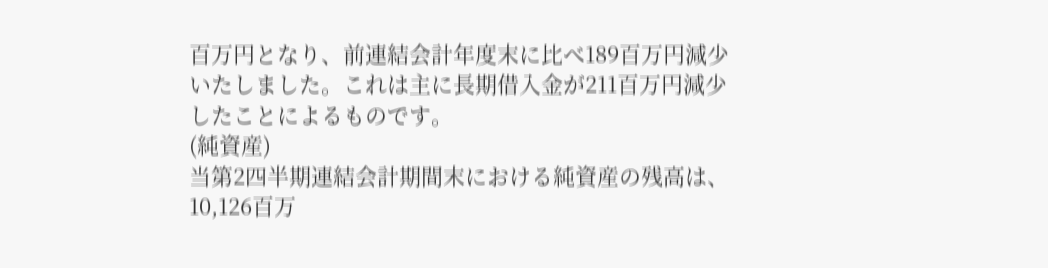百万円となり、前連結会計年度末に比べ189百万円減少いたしました。これは主に長期借入金が211百万円減少したことによるものです。
(純資産)
当第2四半期連結会計期間末における純資産の残高は、10,126百万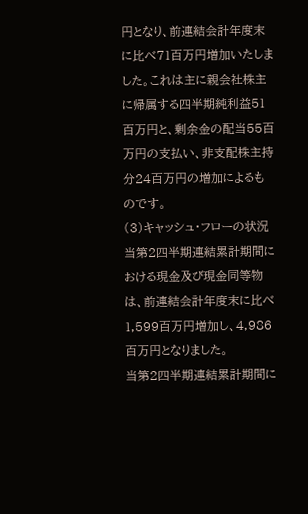円となり、前連結会計年度末に比べ71百万円増加いたしました。これは主に親会社株主に帰属する四半期純利益51百万円と、剰余金の配当55百万円の支払い、非支配株主持分24百万円の増加によるものです。
(3)キャッシュ・フローの状況
当第2四半期連結累計期間における現金及び現金同等物は、前連結会計年度末に比べ1,599百万円増加し、4,986百万円となりました。
当第2四半期連結累計期間に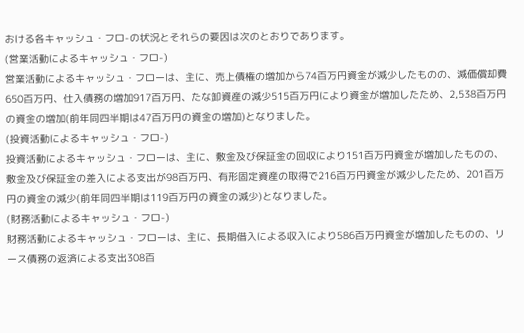おける各キャッシュ・フロ-の状況とそれらの要因は次のとおりであります。
(営業活動によるキャッシュ・フロ-)
営業活動によるキャッシュ・フローは、主に、売上債権の増加から74百万円資金が減少したものの、減価償却費650百万円、仕入債務の増加917百万円、たな卸資産の減少515百万円により資金が増加したため、2,538百万円の資金の増加(前年同四半期は47百万円の資金の増加)となりました。
(投資活動によるキャッシュ・フロ-)
投資活動によるキャッシュ・フローは、主に、敷金及び保証金の回収により151百万円資金が増加したものの、敷金及び保証金の差入による支出が98百万円、有形固定資産の取得で216百万円資金が減少したため、201百万円の資金の減少(前年同四半期は119百万円の資金の減少)となりました。
(財務活動によるキャッシュ・フロ-)
財務活動によるキャッシュ・フローは、主に、長期借入による収入により586百万円資金が増加したものの、リース債務の返済による支出308百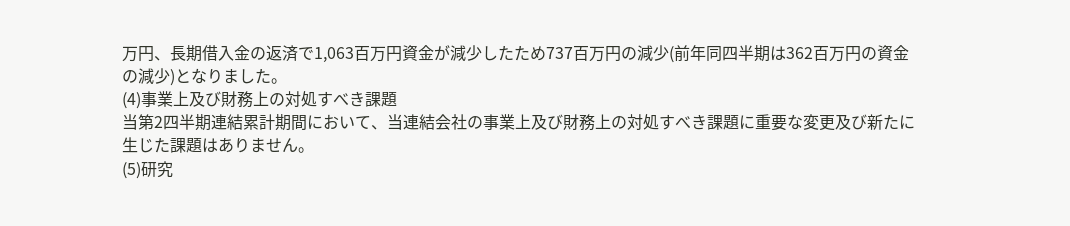万円、長期借入金の返済で1,063百万円資金が減少したため737百万円の減少(前年同四半期は362百万円の資金の減少)となりました。
(4)事業上及び財務上の対処すべき課題
当第2四半期連結累計期間において、当連結会社の事業上及び財務上の対処すべき課題に重要な変更及び新たに生じた課題はありません。
(5)研究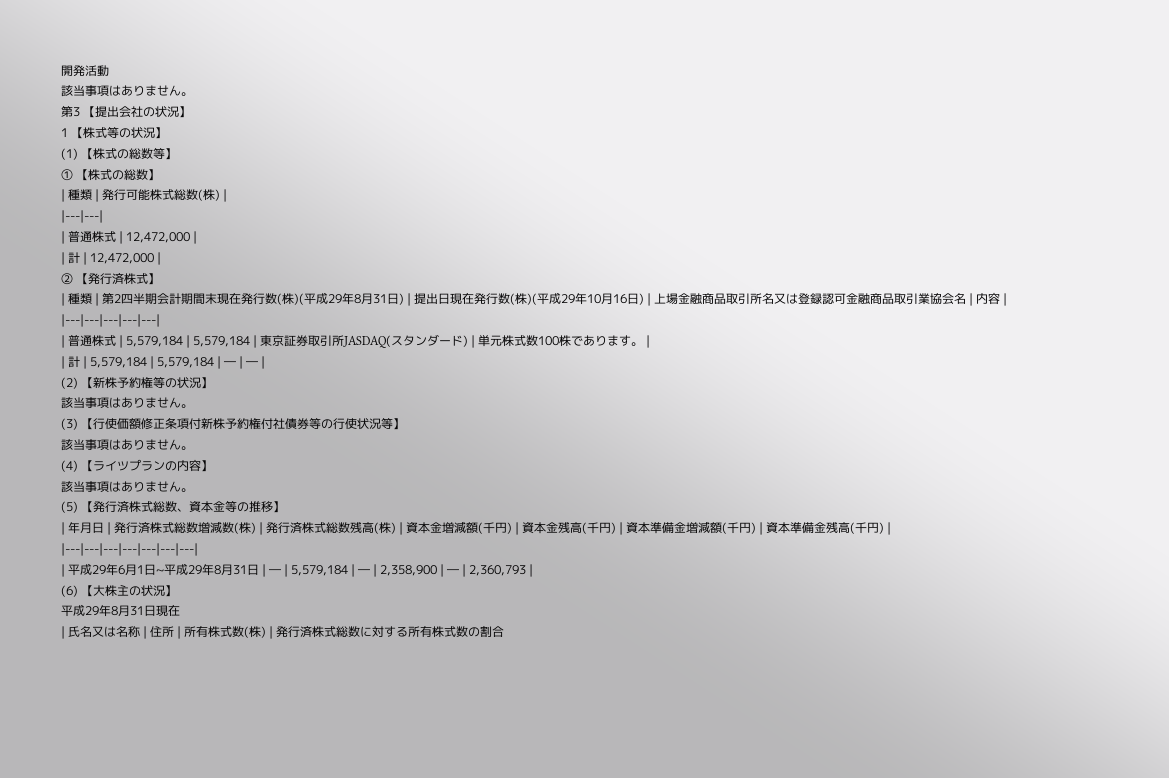開発活動
該当事項はありません。
第3 【提出会社の状況】
1 【株式等の状況】
(1) 【株式の総数等】
① 【株式の総数】
| 種類 | 発行可能株式総数(株) |
|---|---|
| 普通株式 | 12,472,000 |
| 計 | 12,472,000 |
② 【発行済株式】
| 種類 | 第2四半期会計期間末現在発行数(株)(平成29年8月31日) | 提出日現在発行数(株)(平成29年10月16日) | 上場金融商品取引所名又は登録認可金融商品取引業協会名 | 内容 |
|---|---|---|---|---|
| 普通株式 | 5,579,184 | 5,579,184 | 東京証券取引所JASDAQ(スタンダード) | 単元株式数100株であります。 |
| 計 | 5,579,184 | 5,579,184 | ― | ― |
(2) 【新株予約権等の状況】
該当事項はありません。
(3) 【行使価額修正条項付新株予約権付社債券等の行使状況等】
該当事項はありません。
(4) 【ライツプランの内容】
該当事項はありません。
(5) 【発行済株式総数、資本金等の推移】
| 年月日 | 発行済株式総数増減数(株) | 発行済株式総数残高(株) | 資本金増減額(千円) | 資本金残高(千円) | 資本準備金増減額(千円) | 資本準備金残高(千円) |
|---|---|---|---|---|---|---|
| 平成29年6月1日~平成29年8月31日 | ― | 5,579,184 | ― | 2,358,900 | ― | 2,360,793 |
(6) 【大株主の状況】
平成29年8月31日現在
| 氏名又は名称 | 住所 | 所有株式数(株) | 発行済株式総数に対する所有株式数の割合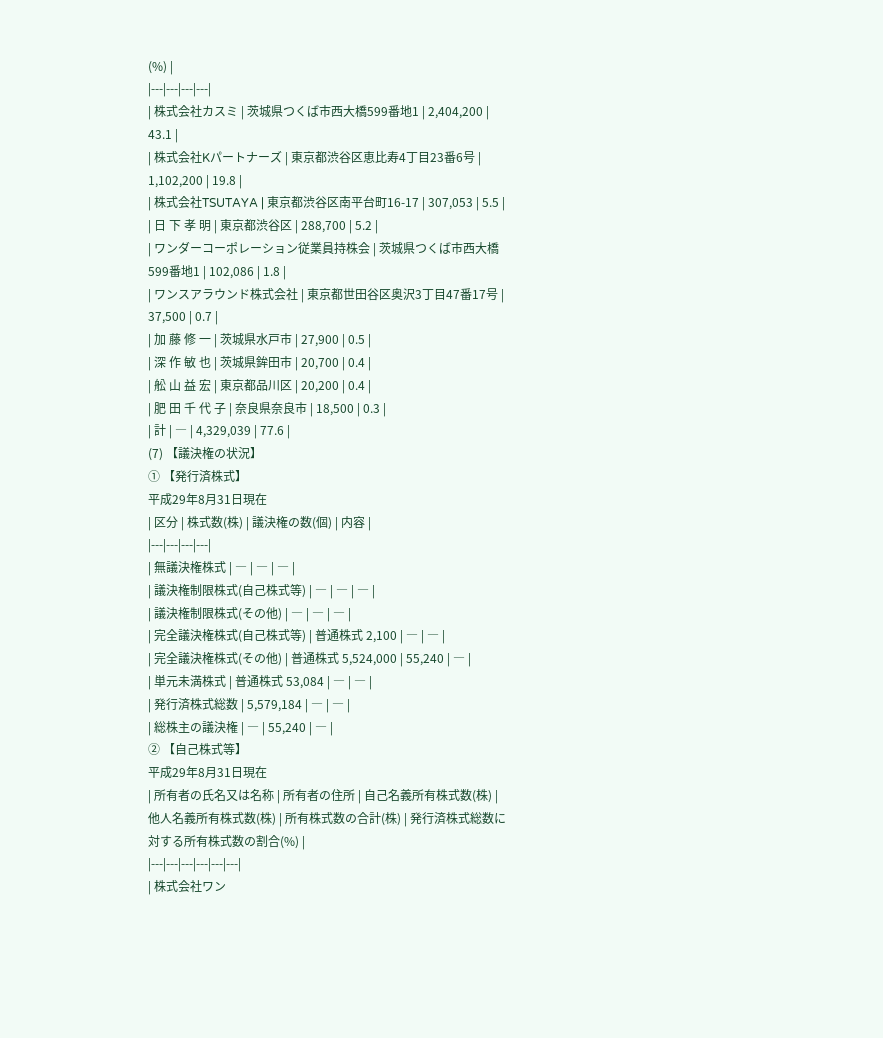(%) |
|---|---|---|---|
| 株式会社カスミ | 茨城県つくば市西大橋599番地1 | 2,404,200 | 43.1 |
| 株式会社Kパートナーズ | 東京都渋谷区恵比寿4丁目23番6号 | 1,102,200 | 19.8 |
| 株式会社TSUTAYA | 東京都渋谷区南平台町16-17 | 307,053 | 5.5 |
| 日 下 孝 明 | 東京都渋谷区 | 288,700 | 5.2 |
| ワンダーコーポレーション従業員持株会 | 茨城県つくば市西大橋599番地1 | 102,086 | 1.8 |
| ワンスアラウンド株式会社 | 東京都世田谷区奥沢3丁目47番17号 | 37,500 | 0.7 |
| 加 藤 修 一 | 茨城県水戸市 | 27,900 | 0.5 |
| 深 作 敏 也 | 茨城県鉾田市 | 20,700 | 0.4 |
| 舩 山 益 宏 | 東京都品川区 | 20,200 | 0.4 |
| 肥 田 千 代 子 | 奈良県奈良市 | 18,500 | 0.3 |
| 計 | ― | 4,329,039 | 77.6 |
(7) 【議決権の状況】
① 【発行済株式】
平成29年8月31日現在
| 区分 | 株式数(株) | 議決権の数(個) | 内容 |
|---|---|---|---|
| 無議決権株式 | ― | ― | ― |
| 議決権制限株式(自己株式等) | ― | ― | ― |
| 議決権制限株式(その他) | ― | ― | ― |
| 完全議決権株式(自己株式等) | 普通株式 2,100 | ― | ― |
| 完全議決権株式(その他) | 普通株式 5,524,000 | 55,240 | ― |
| 単元未満株式 | 普通株式 53,084 | ― | ― |
| 発行済株式総数 | 5,579,184 | ― | ― |
| 総株主の議決権 | ― | 55,240 | ― |
② 【自己株式等】
平成29年8月31日現在
| 所有者の氏名又は名称 | 所有者の住所 | 自己名義所有株式数(株) | 他人名義所有株式数(株) | 所有株式数の合計(株) | 発行済株式総数に対する所有株式数の割合(%) |
|---|---|---|---|---|---|
| 株式会社ワン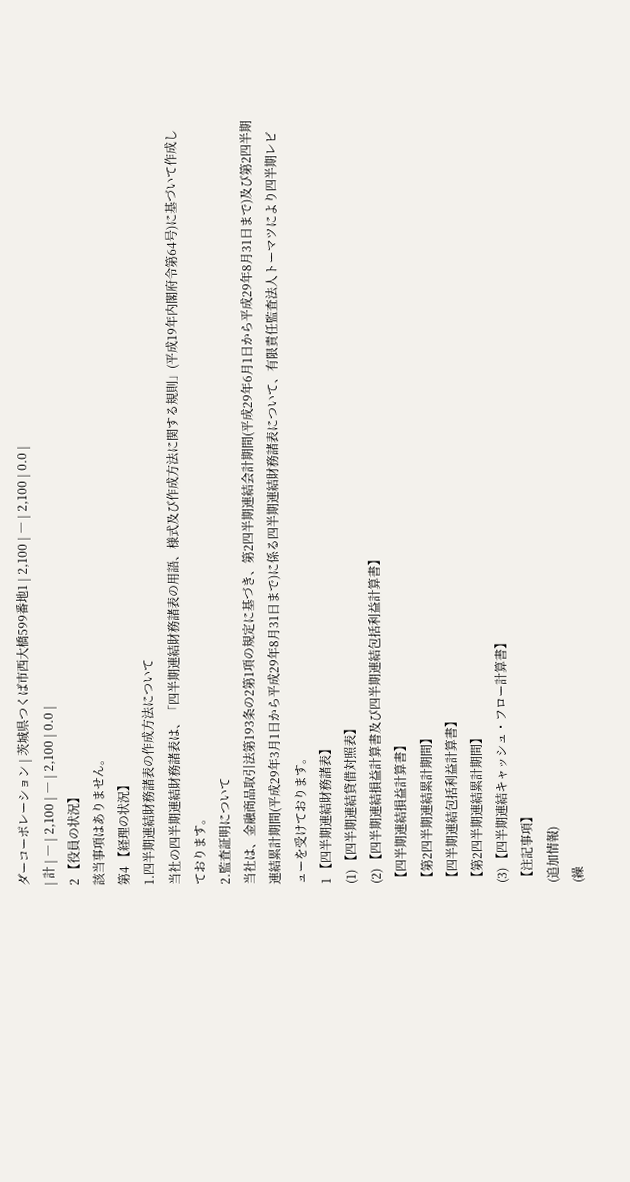ダーコーポレーション | 茨城県つくば市西大橋599番地1 | 2,100 | ― | 2,100 | 0.0 |
| 計 | ― | 2,100 | ― | 2,100 | 0.0 |
2 【役員の状況】
該当事項はありません。
第4 【経理の状況】
1.四半期連結財務諸表の作成方法について
当社の四半期連結財務諸表は、「四半期連結財務諸表の用語、様式及び作成方法に関する規則」(平成19年内閣府令第64号)に基づいて作成しております。
2.監査証明について
当社は、金融商品取引法第193条の2第1項の規定に基づき、第2四半期連結会計期間(平成29年6月1日から平成29年8月31日まで)及び第2四半期連結累計期間(平成29年3月1日から平成29年8月31日まで)に係る四半期連結財務諸表について、有限責任監査法人トーマツにより四半期レビューを受けております。
1 【四半期連結財務諸表】
(1) 【四半期連結貸借対照表】
(2) 【四半期連結損益計算書及び四半期連結包括利益計算書】
【四半期連結損益計算書】
【第2四半期連結累計期間】
【四半期連結包括利益計算書】
【第2四半期連結累計期間】
(3) 【四半期連結キャッシュ・フロー計算書】
【注記事項】
(追加情報)
(繰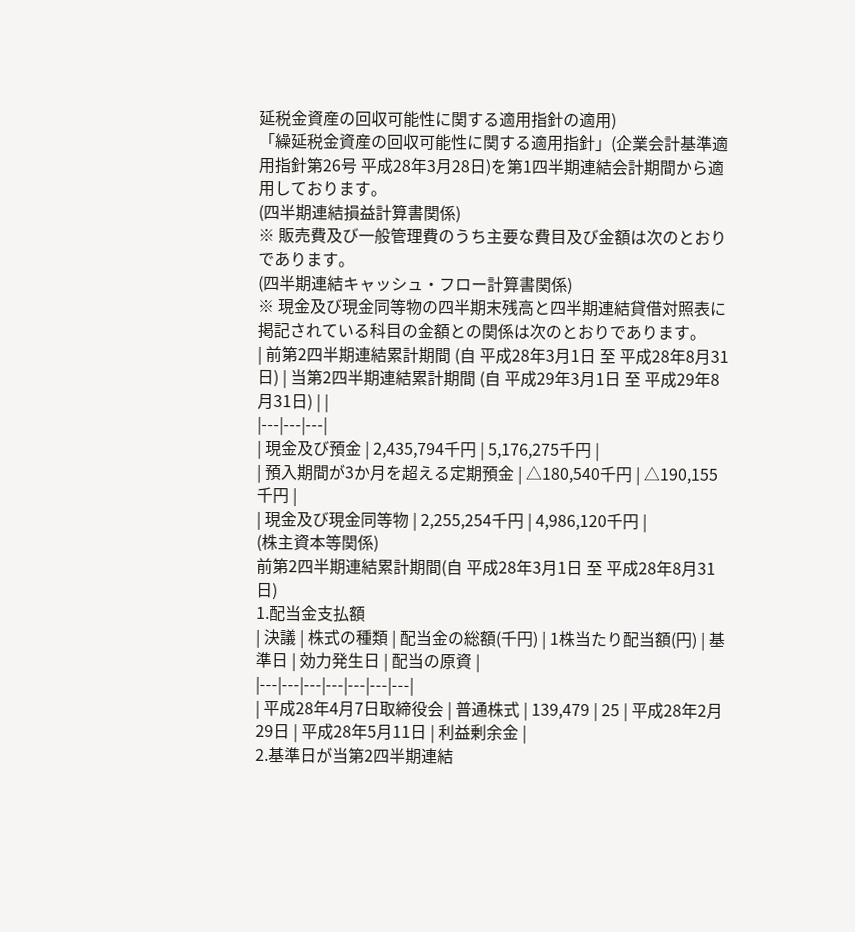延税金資産の回収可能性に関する適用指針の適用)
「繰延税金資産の回収可能性に関する適用指針」(企業会計基準適用指針第26号 平成28年3月28日)を第1四半期連結会計期間から適用しております。
(四半期連結損益計算書関係)
※ 販売費及び一般管理費のうち主要な費目及び金額は次のとおりであります。
(四半期連結キャッシュ・フロー計算書関係)
※ 現金及び現金同等物の四半期末残高と四半期連結貸借対照表に掲記されている科目の金額との関係は次のとおりであります。
| 前第2四半期連結累計期間 (自 平成28年3月1日 至 平成28年8月31日) | 当第2四半期連結累計期間 (自 平成29年3月1日 至 平成29年8月31日) | |
|---|---|---|
| 現金及び預金 | 2,435,794千円 | 5,176,275千円 |
| 預入期間が3か月を超える定期預金 | △180,540千円 | △190,155千円 |
| 現金及び現金同等物 | 2,255,254千円 | 4,986,120千円 |
(株主資本等関係)
前第2四半期連結累計期間(自 平成28年3月1日 至 平成28年8月31日)
1.配当金支払額
| 決議 | 株式の種類 | 配当金の総額(千円) | 1株当たり配当額(円) | 基準日 | 効力発生日 | 配当の原資 |
|---|---|---|---|---|---|---|
| 平成28年4月7日取締役会 | 普通株式 | 139,479 | 25 | 平成28年2月29日 | 平成28年5月11日 | 利益剰余金 |
2.基準日が当第2四半期連結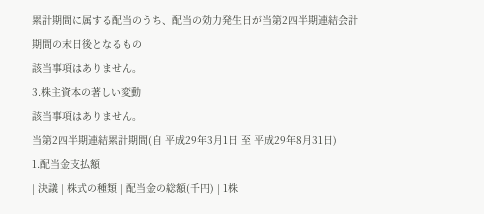累計期間に属する配当のうち、配当の効力発生日が当第2四半期連結会計期間の末日後となるもの
該当事項はありません。
3.株主資本の著しい変動
該当事項はありません。
当第2四半期連結累計期間(自 平成29年3月1日 至 平成29年8月31日)
1.配当金支払額
| 決議 | 株式の種類 | 配当金の総額(千円) | 1株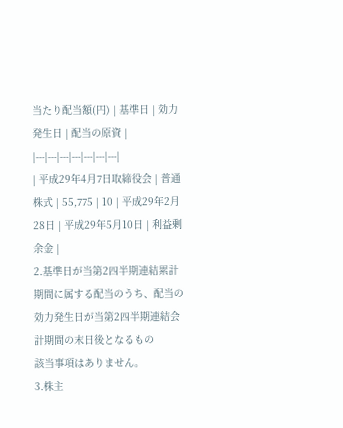当たり配当額(円) | 基準日 | 効力発生日 | 配当の原資 |
|---|---|---|---|---|---|---|
| 平成29年4月7日取締役会 | 普通株式 | 55,775 | 10 | 平成29年2月28日 | 平成29年5月10日 | 利益剰余金 |
2.基準日が当第2四半期連結累計期間に属する配当のうち、配当の効力発生日が当第2四半期連結会計期間の末日後となるもの
該当事項はありません。
3.株主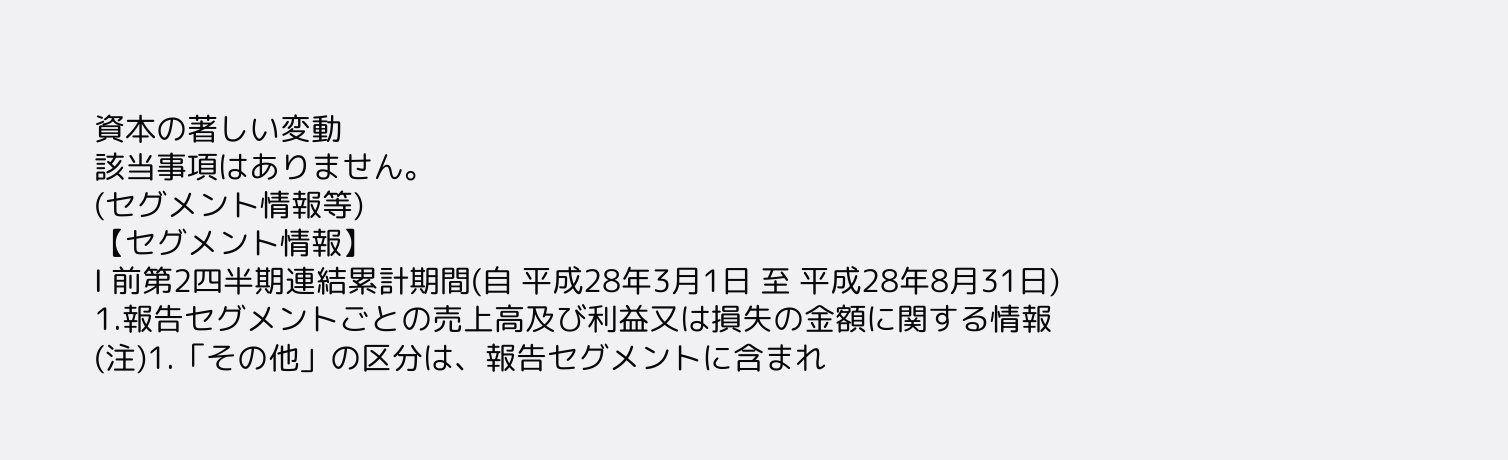資本の著しい変動
該当事項はありません。
(セグメント情報等)
【セグメント情報】
Ⅰ 前第2四半期連結累計期間(自 平成28年3月1日 至 平成28年8月31日)
1.報告セグメントごとの売上高及び利益又は損失の金額に関する情報
(注)1.「その他」の区分は、報告セグメントに含まれ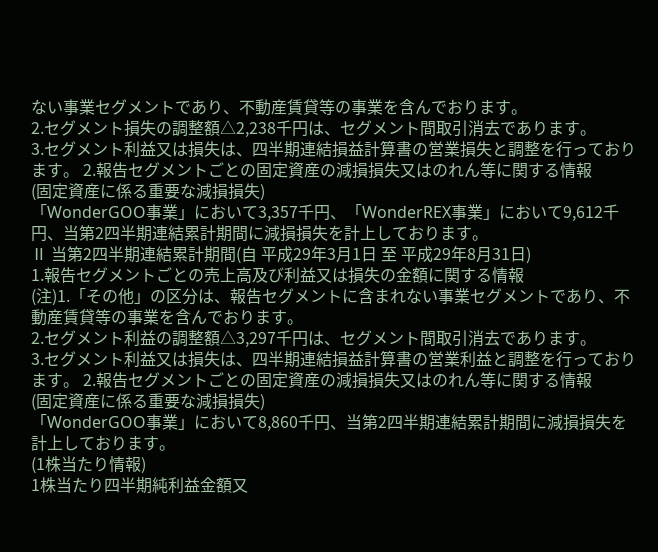ない事業セグメントであり、不動産賃貸等の事業を含んでおります。
2.セグメント損失の調整額△2,238千円は、セグメント間取引消去であります。
3.セグメント利益又は損失は、四半期連結損益計算書の営業損失と調整を行っております。 2.報告セグメントごとの固定資産の減損損失又はのれん等に関する情報
(固定資産に係る重要な減損損失)
「WonderGOO事業」において3,357千円、「WonderREX事業」において9,612千円、当第2四半期連結累計期間に減損損失を計上しております。
Ⅱ 当第2四半期連結累計期間(自 平成29年3月1日 至 平成29年8月31日)
1.報告セグメントごとの売上高及び利益又は損失の金額に関する情報
(注)1.「その他」の区分は、報告セグメントに含まれない事業セグメントであり、不動産賃貸等の事業を含んでおります。
2.セグメント利益の調整額△3,297千円は、セグメント間取引消去であります。
3.セグメント利益又は損失は、四半期連結損益計算書の営業利益と調整を行っております。 2.報告セグメントごとの固定資産の減損損失又はのれん等に関する情報
(固定資産に係る重要な減損損失)
「WonderGOO事業」において8,860千円、当第2四半期連結累計期間に減損損失を計上しております。
(1株当たり情報)
1株当たり四半期純利益金額又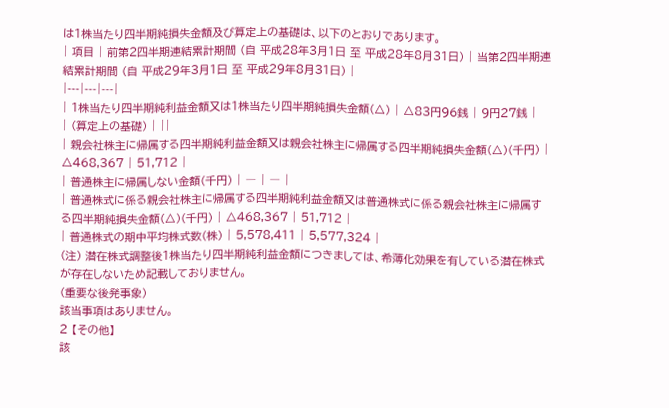は1株当たり四半期純損失金額及び算定上の基礎は、以下のとおりであります。
| 項目 | 前第2四半期連結累計期間 (自 平成28年3月1日 至 平成28年8月31日) | 当第2四半期連結累計期間 (自 平成29年3月1日 至 平成29年8月31日) |
|---|---|---|
| 1株当たり四半期純利益金額又は1株当たり四半期純損失金額(△) | △83円96銭 | 9円27銭 |
| (算定上の基礎) | ||
| 親会社株主に帰属する四半期純利益金額又は親会社株主に帰属する四半期純損失金額(△)(千円) | △468,367 | 51,712 |
| 普通株主に帰属しない金額(千円) | ― | ― |
| 普通株式に係る親会社株主に帰属する四半期純利益金額又は普通株式に係る親会社株主に帰属する四半期純損失金額(△)(千円) | △468,367 | 51,712 |
| 普通株式の期中平均株式数(株) | 5,578,411 | 5,577,324 |
(注) 潜在株式調整後1株当たり四半期純利益金額につきましては、希薄化効果を有している潜在株式が存在しないため記載しておりません。
(重要な後発事象)
該当事項はありません。
2 【その他】
該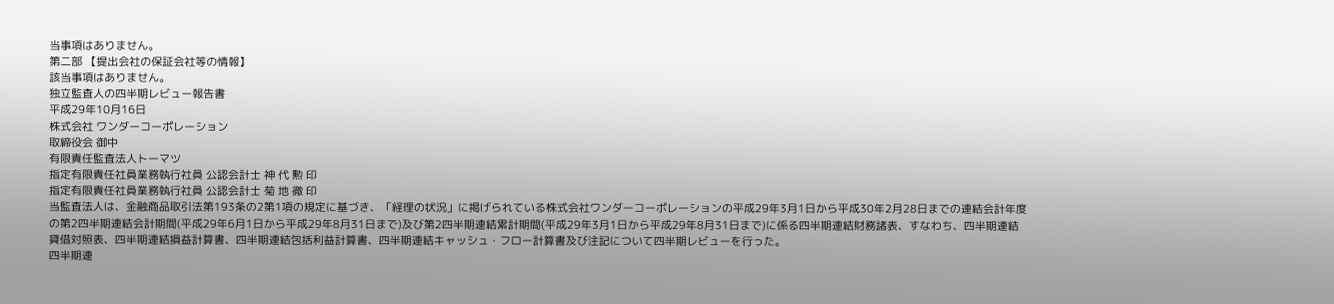当事項はありません。
第二部 【提出会社の保証会社等の情報】
該当事項はありません。
独立監査人の四半期レビュー報告書
平成29年10月16日
株式会社 ワンダーコーポレーション
取締役会 御中
有限責任監査法人トーマツ
指定有限責任社員業務執行社員 公認会計士 神 代 勲 印
指定有限責任社員業務執行社員 公認会計士 菊 地 徹 印
当監査法人は、金融商品取引法第193条の2第1項の規定に基づき、「経理の状況」に掲げられている株式会社ワンダーコーポレーションの平成29年3月1日から平成30年2月28日までの連結会計年度の第2四半期連結会計期間(平成29年6月1日から平成29年8月31日まで)及び第2四半期連結累計期間(平成29年3月1日から平成29年8月31日まで)に係る四半期連結財務諸表、すなわち、四半期連結貸借対照表、四半期連結損益計算書、四半期連結包括利益計算書、四半期連結キャッシュ・フロー計算書及び注記について四半期レビューを行った。
四半期連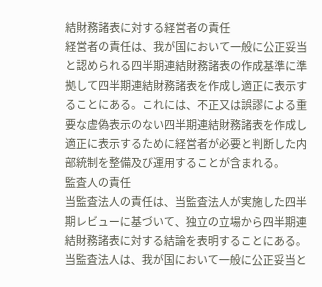結財務諸表に対する経営者の責任
経営者の責任は、我が国において一般に公正妥当と認められる四半期連結財務諸表の作成基準に準拠して四半期連結財務諸表を作成し適正に表示することにある。これには、不正又は誤謬による重要な虚偽表示のない四半期連結財務諸表を作成し適正に表示するために経営者が必要と判断した内部統制を整備及び運用することが含まれる。
監査人の責任
当監査法人の責任は、当監査法人が実施した四半期レビューに基づいて、独立の立場から四半期連結財務諸表に対する結論を表明することにある。当監査法人は、我が国において一般に公正妥当と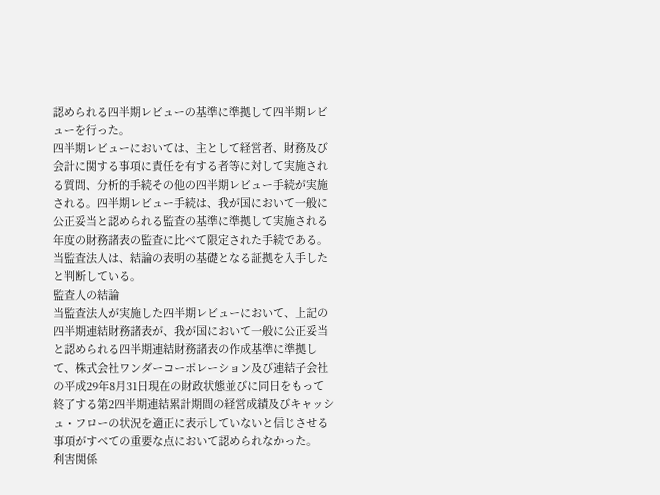認められる四半期レビューの基準に準拠して四半期レビューを行った。
四半期レビューにおいては、主として経営者、財務及び会計に関する事項に責任を有する者等に対して実施される質問、分析的手続その他の四半期レビュー手続が実施される。四半期レビュー手続は、我が国において一般に公正妥当と認められる監査の基準に準拠して実施される年度の財務諸表の監査に比べて限定された手続である。
当監査法人は、結論の表明の基礎となる証拠を入手したと判断している。
監査人の結論
当監査法人が実施した四半期レビューにおいて、上記の四半期連結財務諸表が、我が国において一般に公正妥当と認められる四半期連結財務諸表の作成基準に準拠して、株式会社ワンダーコーポレーション及び連結子会社の平成29年8月31日現在の財政状態並びに同日をもって終了する第2四半期連結累計期間の経営成績及びキャッシュ・フローの状況を適正に表示していないと信じさせる事項がすべての重要な点において認められなかった。
利害関係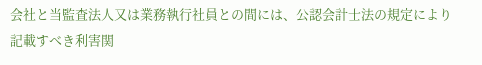会社と当監査法人又は業務執行社員との間には、公認会計士法の規定により記載すべき利害関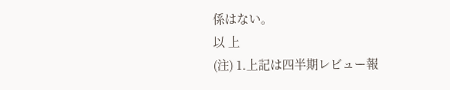係はない。
以 上
(注) 1.上記は四半期レビュー報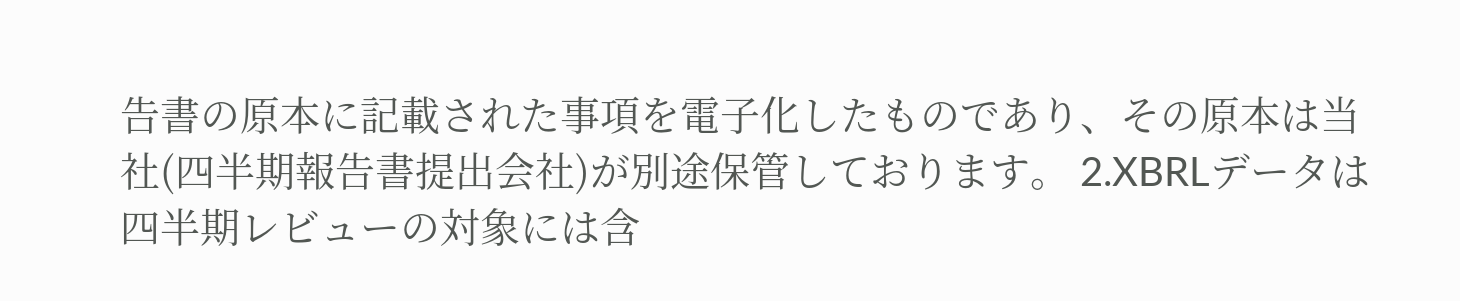告書の原本に記載された事項を電子化したものであり、その原本は当社(四半期報告書提出会社)が別途保管しております。 2.XBRLデータは四半期レビューの対象には含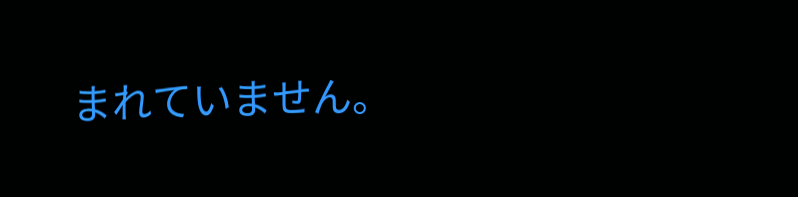まれていません。